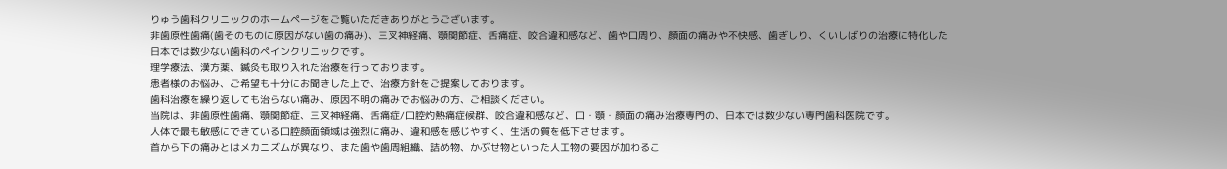りゅう歯科クリニックのホームページをご覧いただきありがとうございます。
非歯原性歯痛(歯そのものに原因がない歯の痛み)、三叉神経痛、顎関節症、舌痛症、咬合違和感など、歯や口周り、顔面の痛みや不快感、歯ぎしり、くいしばりの治療に特化した日本では数少ない歯科のペインクリニックです。
理学療法、漢方薬、鍼灸も取り入れた治療を行っております。
患者様のお悩み、ご希望も十分にお聞きした上で、治療方針をご提案しております。
歯科治療を繰り返しても治らない痛み、原因不明の痛みでお悩みの方、ご相談ください。
当院は、非歯原性歯痛、顎関節症、三叉神経痛、舌痛症/口腔灼熱痛症候群、咬合違和感など、口・顎・顔面の痛み治療専門の、日本では数少ない専門歯科医院です。
人体で最も敏感にできている口腔顔面領域は強烈に痛み、違和感を感じやすく、生活の質を低下させます。
首から下の痛みとはメカニズムが異なり、また歯や歯周組織、詰め物、かぶせ物といった人工物の要因が加わるこ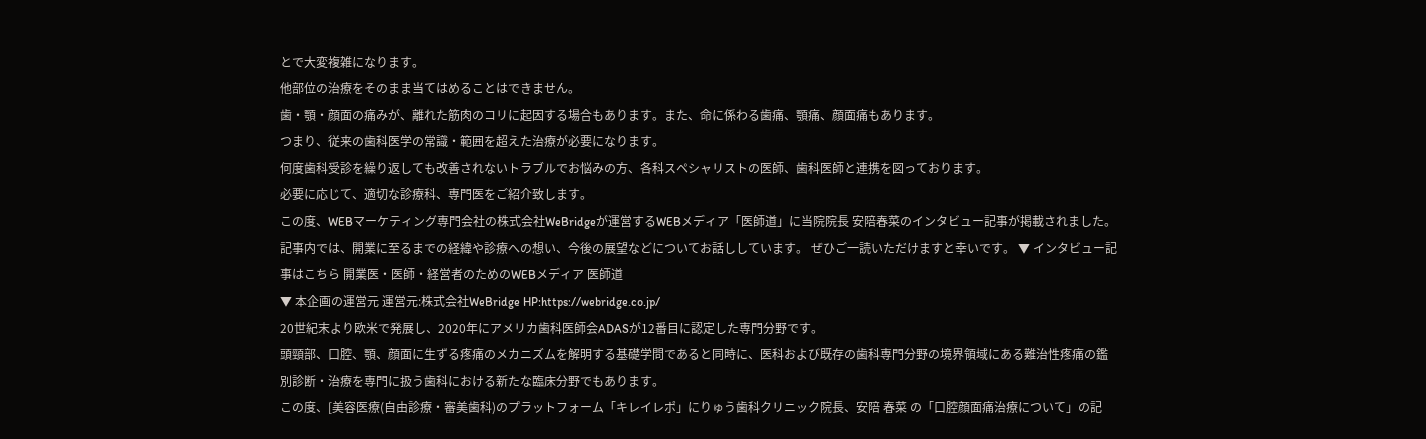とで大変複雑になります。
他部位の治療をそのまま当てはめることはできません。
歯・顎・顔面の痛みが、離れた筋肉のコリに起因する場合もあります。また、命に係わる歯痛、顎痛、顔面痛もあります。
つまり、従来の歯科医学の常識・範囲を超えた治療が必要になります。
何度歯科受診を繰り返しても改善されないトラブルでお悩みの方、各科スペシャリストの医師、歯科医師と連携を図っております。
必要に応じて、適切な診療科、専門医をご紹介致します。
この度、WEBマーケティング専門会社の株式会社WeBridgeが運営するWEBメディア「医師道」に当院院長 安陪春菜のインタビュー記事が掲載されました。 記事内では、開業に至るまでの経緯や診療への想い、今後の展望などについてお話ししています。 ぜひご一読いただけますと幸いです。 ▼ インタビュー記事はこちら 開業医・医師・経営者のためのWEBメディア 医師道
▼ 本企画の運営元 運営元:株式会社WeBridge HP:https://webridge.co.jp/
20世紀末より欧米で発展し、2020年にアメリカ歯科医師会ADASが12番目に認定した専門分野です。
頭頸部、口腔、顎、顔面に生ずる疼痛のメカニズムを解明する基礎学問であると同時に、医科および既存の歯科専門分野の境界領域にある難治性疼痛の鑑別診断・治療を専門に扱う歯科における新たな臨床分野でもあります。
この度、[美容医療(自由診療・審美歯科)のプラットフォーム「キレイレポ」にりゅう歯科クリニック院長、安陪 春菜 の「口腔顔面痛治療について」の記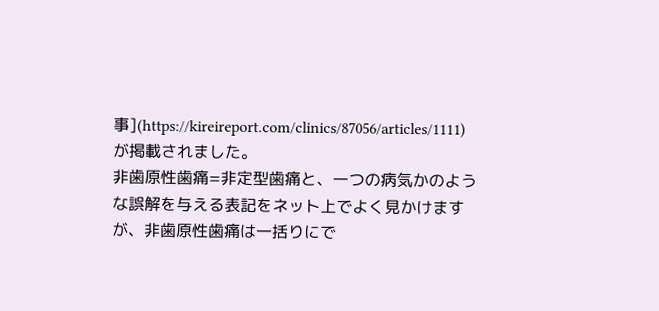事](https://kireireport.com/clinics/87056/articles/1111)が掲載されました。
非歯原性歯痛=非定型歯痛と、一つの病気かのような誤解を与える表記をネット上でよく見かけますが、非歯原性歯痛は一括りにで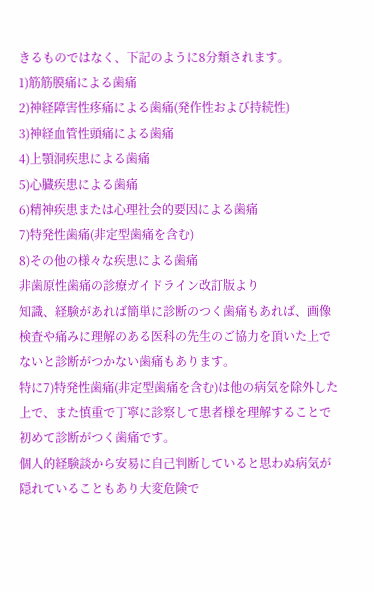きるものではなく、下記のように8分類されます。
1)筋筋膜痛による歯痛
2)神経障害性疼痛による歯痛(発作性および持続性)
3)神経血管性頭痛による歯痛
4)上顎洞疾患による歯痛
5)心臓疾患による歯痛
6)精神疾患または心理社会的要因による歯痛
7)特発性歯痛(非定型歯痛を含む)
8)その他の様々な疾患による歯痛
非歯原性歯痛の診療ガイドライン改訂版より
知識、経験があれば簡単に診断のつく歯痛もあれば、画像検査や痛みに理解のある医科の先生のご協力を頂いた上でないと診断がつかない歯痛もあります。
特に7)特発性歯痛(非定型歯痛を含む)は他の病気を除外した上で、また慎重で丁寧に診察して患者様を理解することで初めて診断がつく歯痛です。
個人的経験談から安易に自己判断していると思わぬ病気が隠れていることもあり大変危険で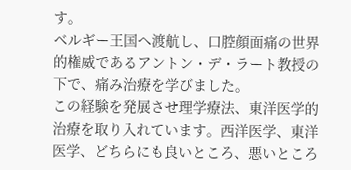す。
ベルギー王国へ渡航し、口腔顔面痛の世界的権威であるアントン・デ・ラート教授の下で、痛み治療を学びました。
この経験を発展させ理学療法、東洋医学的治療を取り入れています。西洋医学、東洋医学、どちらにも良いところ、悪いところ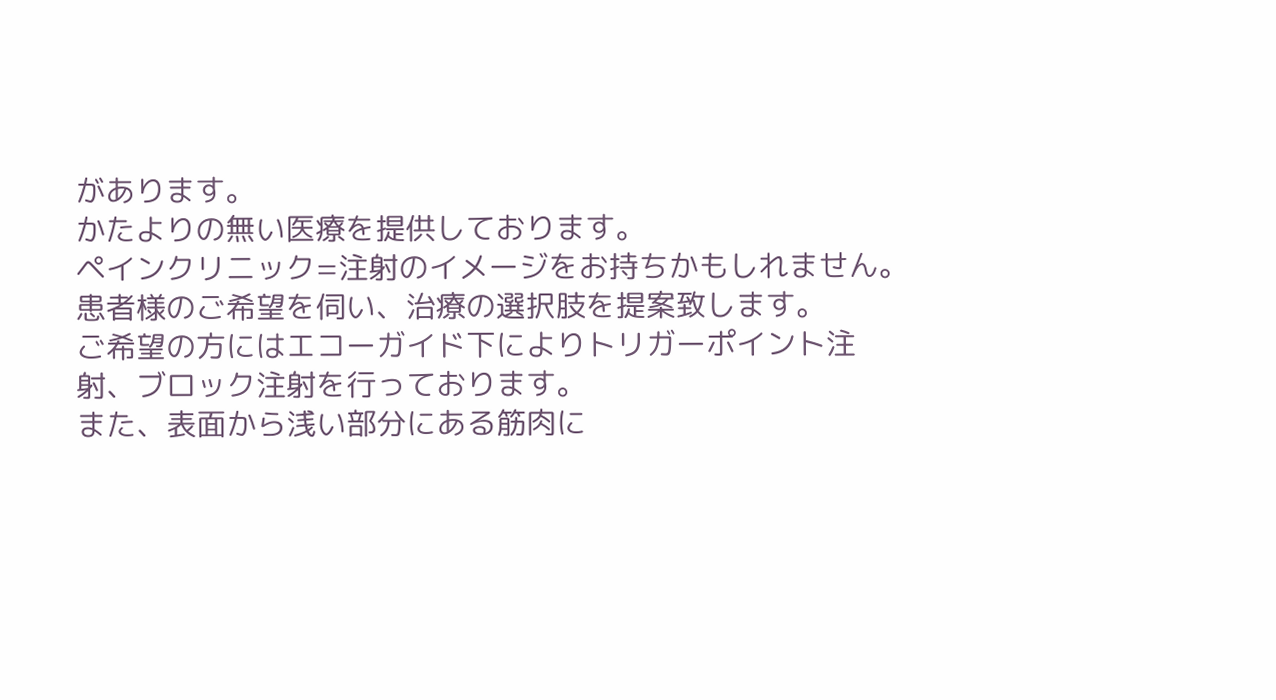があります。
かたよりの無い医療を提供しております。
ペインクリニック=注射のイメージをお持ちかもしれません。
患者様のご希望を伺い、治療の選択肢を提案致します。
ご希望の方にはエコーガイド下によりトリガーポイント注射、ブロック注射を行っております。
また、表面から浅い部分にある筋肉に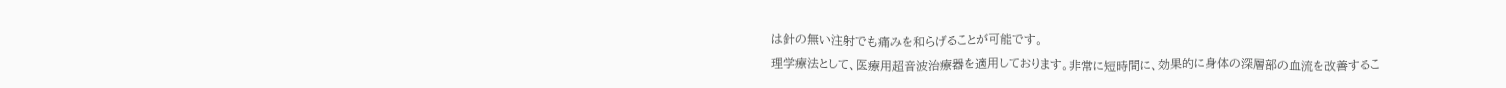は針の無い注射でも痛みを和らげることが可能です。
理学療法として、医療用超音波治療器を適用しております。非常に短時間に、効果的に身体の深層部の血流を改善するこ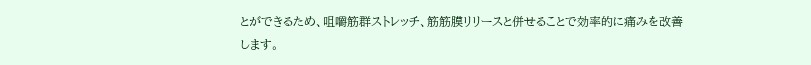とができるため、咀嚼筋群ストレッチ、筋筋膜リリースと併せることで効率的に痛みを改善します。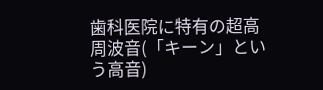歯科医院に特有の超高周波音(「キーン」という高音)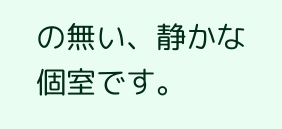の無い、静かな個室です。